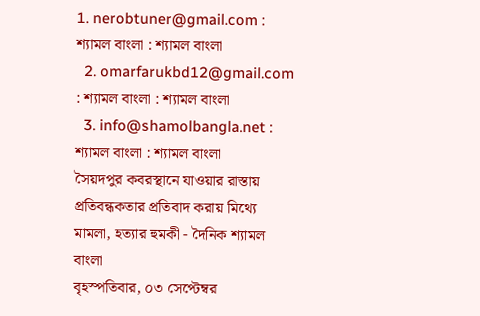1. nerobtuner@gmail.com : শ্যামল বাংলা : শ্যামল বাংলা
  2. omarfarukbd12@gmail.com : শ্যামল বাংলা : শ্যামল বাংলা
  3. info@shamolbangla.net : শ্যামল বাংলা : শ্যামল বাংলা
সৈয়দপুর কবরস্থানে যাওয়ার রাস্তায় প্রতিবন্ধকতার প্রতিবাদ করায় মিথ্যে মামলা, হত্যার হুমকী - দৈনিক শ্যামল বাংলা
বৃহস্পতিবার, ০৩ সেপ্টেম্বর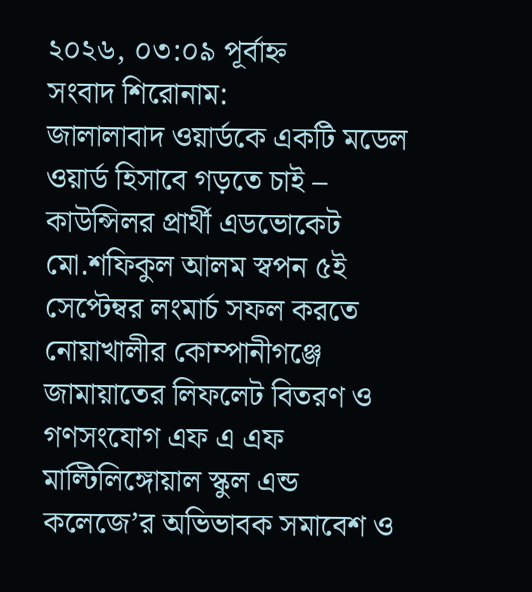২০২৬, ০৩:০৯ পূর্বাহ্ন
সংবাদ শিরোনাম:
জালালাবাদ ওয়ার্ডকে একটি মডেল ওয়ার্ড হিসাবে গড়তে চাই – কাউন্সিলর প্রার্থী এডভোকেট মো.শফিকুল আলম স্বপন ৫ই সেপ্টেম্বর লংমার্চ সফল করতে নোয়াখালীর কোম্পানীগঞ্জে জামায়াতের লিফলেট বিতরণ ও গণসংযোগ এফ এ এফ মাল্টিলিঙ্গোয়াল স্কুল এন্ড কলেজে’র অভিভাবক সমাবেশ ও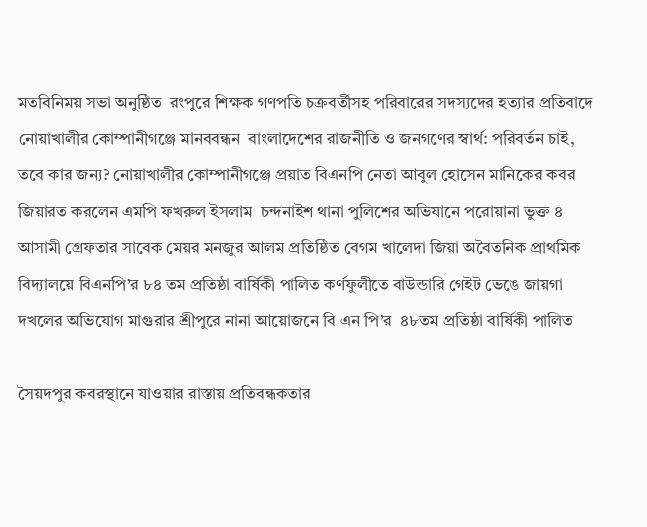মতবিনিময় সভা অনুষ্ঠিত  রংপুরে শিক্ষক গণপতি চক্রবর্তীসহ পরিবারের সদস্যদের হত্যার প্রতিবাদে নোয়াখালীর কোম্পানীগঞ্জে মানববন্ধন  বাংলাদেশের রাজনীতি ও জনগণের স্বার্থ: পরিবর্তন চাই, তবে কার জন্য? নোয়াখালীর কোম্পানীগঞ্জে প্রয়াত বিএনপি নেতা আবুল হোসেন মানিকের কবর জিয়ারত করলেন এমপি ফখরুল ইসলাম  চন্দনাইশ থানা পুলিশের অভিযানে পরোয়ানা ভুক্ত ৪ আসামী গ্রেফতার সাবেক মেয়র মনজুর আলম প্রতিষ্ঠিত বেগম খালেদা জিয়া অবৈতনিক প্রাথমিক বিদ্যালয়ে বিএনপি’র ৮৪ তম প্রতিষ্ঠা বার্ষিকী পালিত কর্ণফুলীতে বাউন্ডারি গেইট ভেঙে জায়গা দখলের অভিযোগ মাগুরার শ্রীপুরে নানা আয়োজনে বি এন পি’র  ৪৮তম প্রতিষ্ঠা বার্ষিকী পালিত

সৈয়দপুর কবরস্থানে যাওয়ার রাস্তায় প্রতিবন্ধকতার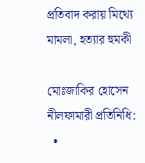প্রতিবাদ করায় মিথ্যে মামলা, হত্যার হুমকী

মোঃজাকির হোসেন নীলফামারী প্রতিনিধি:
  •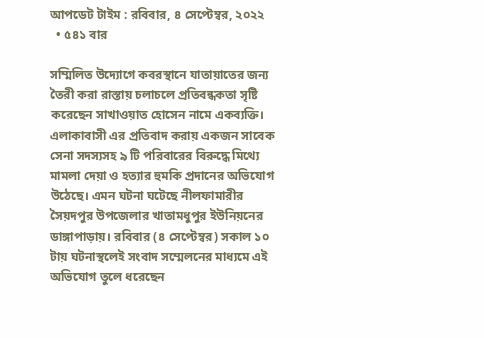আপডেট টাইম : রবিবার, ৪ সেপ্টেম্বর, ২০২২
  • ৫৪১ বার

সম্মিলিত উদ্যোগে কবরস্থানে যাতায়াতের জন্য তৈরী করা রাস্তায় চলাচলে প্রতিবন্ধকতা সৃষ্টি করেছেন সাখাওয়াত হোসেন নামে একব্যক্তি। এলাকাবাসী এর প্রতিবাদ করায় একজন সাবেক সেনা সদস্যসহ ৯ টি পরিবারের বিরুদ্ধে মিথ্যে মামলা দেয়া ও হত্যার হুমকি প্রদানের অভিযোগ উঠেছে। এমন ঘটনা ঘটেছে নীলফামারীর সৈয়দপুর উপজেলার খাতামধুপুর ইউনিয়নের ডাঙ্গাপাড়ায়। রবিবার (৪ সেপ্টেম্বর) সকাল ১০ টায় ঘটনাস্থলেই সংবাদ সম্মেলনের মাধ্যমে এই অভিযোগ তুলে ধরেছেন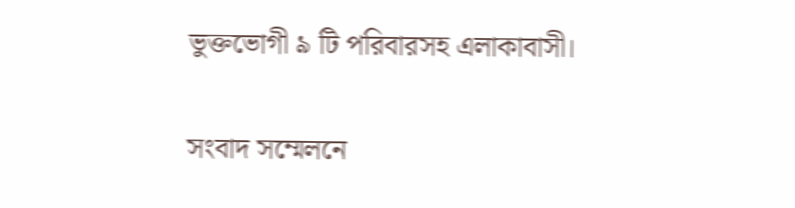ভুক্তভোগী ৯ টি পরিবারসহ এলাকাবাসী।

সংবাদ সম্মেলনে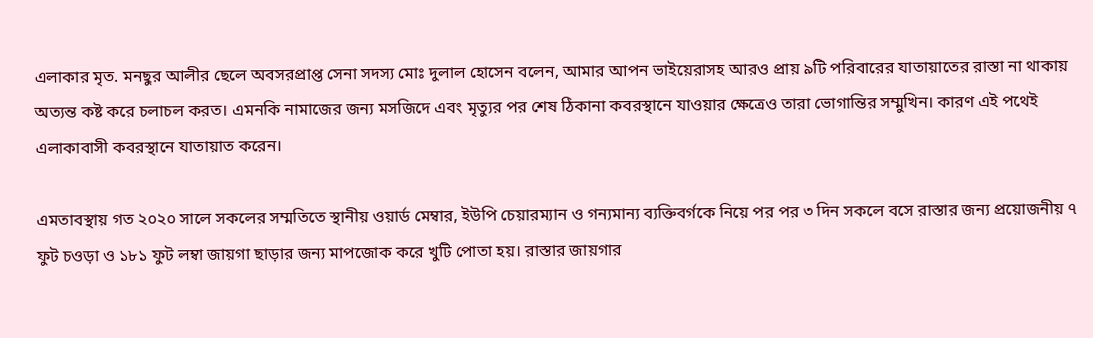এলাকার মৃত. মনছুর আলীর ছেলে অবসরপ্রাপ্ত সেনা সদস্য মোঃ দুলাল হোসেন বলেন, আমার আপন ভাইয়েরাসহ আরও প্রায় ৯টি পরিবারের যাতায়াতের রাস্তা না থাকায় অত্যন্ত কষ্ট করে চলাচল করত। এমনকি নামাজের জন্য মসজিদে এবং মৃত্যুর পর শেষ ঠিকানা কবরস্থানে যাওয়ার ক্ষেত্রেও তারা ভোগান্তির সম্মুখিন। কারণ এই পথেই এলাকাবাসী কবরস্থানে যাতায়াত করেন।

এমতাবস্থায় গত ২০২০ সালে সকলের সম্মতিতে স্থানীয় ওয়ার্ড মেম্বার, ইউপি চেয়ারম্যান ও গন্যমান্য ব্যক্তিবর্গকে নিয়ে পর পর ৩ দিন সকলে বসে রাস্তার জন্য প্রয়োজনীয় ৭ ফুট চওড়া ও ১৮১ ফুট লম্বা জায়গা ছাড়ার জন্য মাপজোক করে খুটি পোতা হয়। রাস্তার জায়গার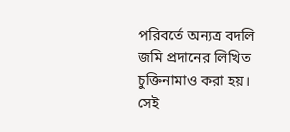পরিবর্তে অন্যত্র বদলি জমি প্রদানের লিখিত চুক্তিনামাও করা হয়। সেই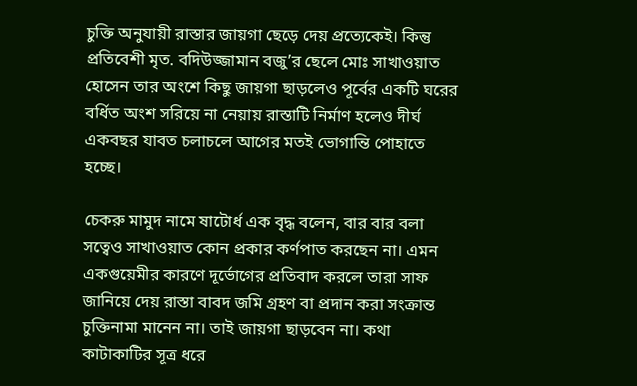চুক্তি অনুযায়ী রাস্তার জায়গা ছেড়ে দেয় প্রত্যেকেই। কিন্তু প্রতিবেশী মৃত. বদিউজ্জামান বজু’র ছেলে মোঃ সাখাওয়াত হোসেন তার অংশে কিছু জায়গা ছাড়লেও পূর্বের একটি ঘরের বর্ধিত অংশ সরিয়ে না নেয়ায় রাস্তাটি নির্মাণ হলেও দীর্ঘ একবছর যাবত চলাচলে আগের মতই ভোগান্তি পোহাতে হচ্ছে।

চেকরু মামুদ নামে ষাটোর্ধ এক বৃদ্ধ বলেন, বার বার বলা সত্বেও সাখাওয়াত কোন প্রকার কর্ণপাত করছেন না। এমন একগুয়েমীর কারণে দূর্ভোগের প্রতিবাদ করলে তারা সাফ জানিয়ে দেয় রাস্তা বাবদ জমি গ্রহণ বা প্রদান করা সংক্রান্ত চুক্তিনামা মানেন না। তাই জায়গা ছাড়বেন না। কথা কাটাকাটির সূত্র ধরে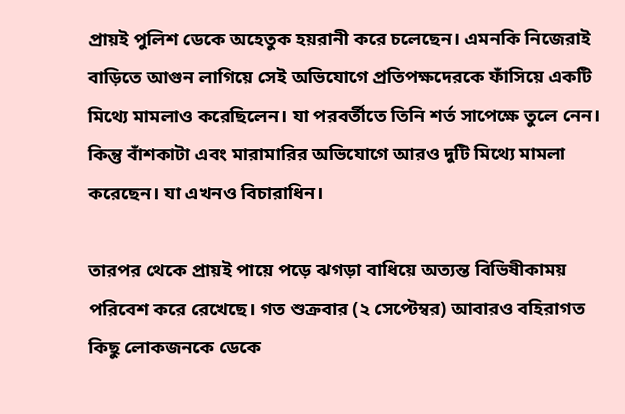প্রায়ই পুলিশ ডেকে অহেতুক হয়রানী করে চলেছেন। এমনকি নিজেরাই বাড়িতে আগুন লাগিয়ে সেই অভিযোগে প্রতিপক্ষদেরকে ফাঁসিয়ে একটি মিথ্যে মামলাও করেছিলেন। যা পরবর্তীতে তিনি শর্ত সাপেক্ষে তুলে নেন। কিন্তু বাঁশকাটা এবং মারামারির অভিযোগে আরও দুটি মিথ্যে মামলা করেছেন। যা এখনও বিচারাধিন।

তারপর থেকে প্রায়ই পায়ে পড়ে ঝগড়া বাধিয়ে অত্যন্ত বিভিষীকাময় পরিবেশ করে রেখেছে। গত শুক্রবার (২ সেপ্টেম্বর) আবারও বহিরাগত কিছু লোকজনকে ডেকে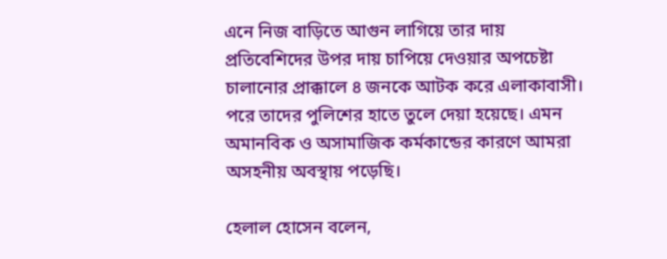এনে নিজ বাড়িতে আগুন লাগিয়ে তার দায় প্রতিবেশিদের উপর দায় চাপিয়ে দেওয়ার অপচেষ্টা চালানোর প্রাক্কালে ৪ জনকে আটক করে এলাকাবাসী। পরে তাদের পুলিশের হাতে তুলে দেয়া হয়েছে। এমন অমানবিক ও অসামাজিক কর্মকান্ডের কারণে আমরা অসহনীয় অবস্থায় পড়েছি।

হেলাল হোসেন বলেন,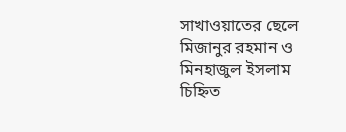সাখাওয়াতের ছেলে মিজানুর রহমান ও মিনহাজুল ইসলাম চিহ্নিত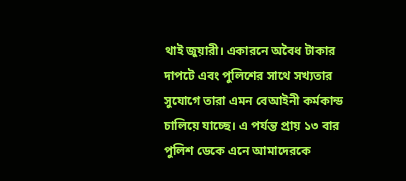থাই জুয়ারী। একারনে অবৈধ টাকার দাপটে এবং পুলিশের সাথে সখ্যতার সুযোগে তারা এমন বেআইনী কর্মকান্ড চালিয়ে যাচ্ছে। এ পর্যন্ত প্রায় ১৩ বার পুলিশ ডেকে এনে আমাদেরকে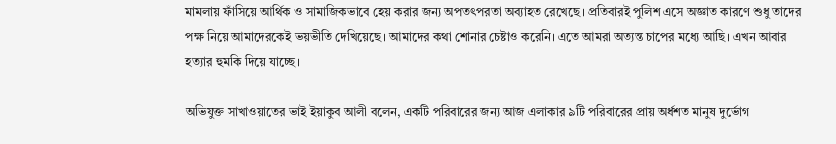মামলায় ফাঁসিয়ে আর্থিক ও সামাজিকভাবে হেয় করার জন্য অপতৎপরতা অব্যাহত রেখেছে। প্রতিবারই পুলিশ এসে অজ্ঞাত কারণে শুধু তাদের পক্ষ নিয়ে আমাদেরকেই ভয়ভীতি দেখিয়েছে। আমাদের কথা শোনার চেষ্টাও করেনি। এতে আমরা অত্যন্ত চাপের মধ্যে আছি। এখন আবার হত্যার হুমকি দিয়ে যাচ্ছে।

অভিযুক্ত সাখাওয়াতের ভাই ইয়াকুব আলী বলেন, একটি পরিবারের জন্য আজ এলাকার ৯টি পরিবারের প্রায় অর্ধশত মানুষ দুর্ভোগ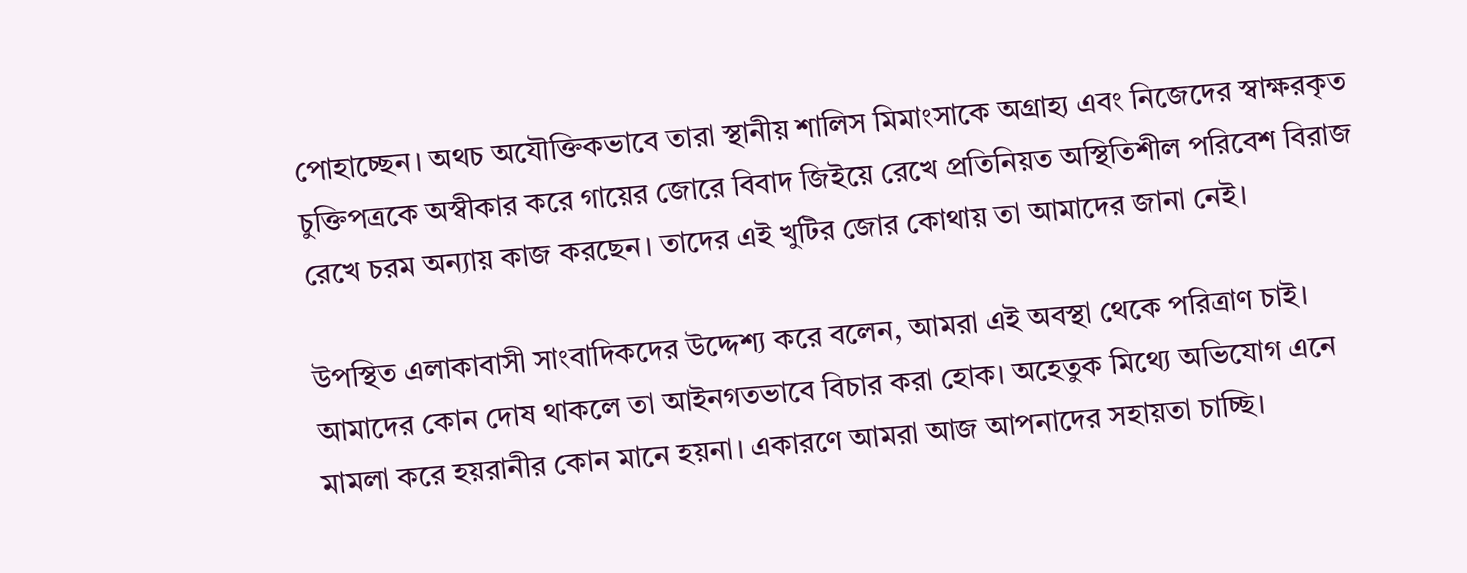পোহাচ্ছেন। অথচ অযৌক্তিকভাবে তারা স্থানীয় শালিস মিমাংসাকে অগ্রাহ্য এবং নিজেদের স্বাক্ষরকৃত চুক্তিপত্রকে অস্বীকার করে গায়ের জোরে বিবাদ জিইয়ে রেখে প্রতিনিয়ত অস্থিতিশীল পরিবেশ বিরাজ রেখে চরম অন্যায় কাজ করছেন। তাদের এই খুটির জোর কোথায় তা আমাদের জানা নেই।

উপস্থিত এলাকাবাসী সাংবাদিকদের উদ্দেশ্য করে বলেন, আমরা এই অবস্থা থেকে পরিত্রাণ চাই। আমাদের কোন দোষ থাকলে তা আইনগতভাবে বিচার করা হোক। অহেতুক মিথ্যে অভিযোগ এনে মামলা করে হয়রানীর কোন মানে হয়না। একারণে আমরা আজ আপনাদের সহায়তা চাচ্ছি।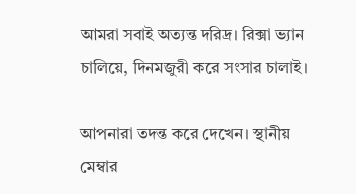আমরা সবাই অত্যন্ত দরিদ্র। রিক্সা ভ্যান চালিয়ে, দিনমজুরী করে সংসার চালাই।

আপনারা তদন্ত করে দেখেন। স্থানীয় মেম্বার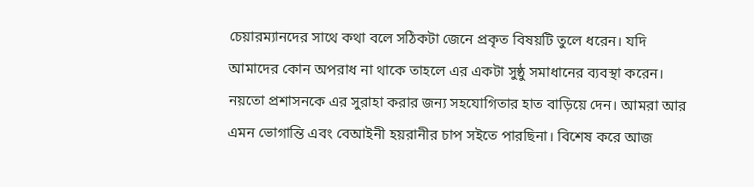চেয়ারম্যানদের সাথে কথা বলে সঠিকটা জেনে প্রকৃত বিষয়টি তুলে ধরেন। যদি আমাদের কোন অপরাধ না থাকে তাহলে এর একটা সুষ্ঠু সমাধানের ব্যবস্থা করেন। নয়তো প্রশাসনকে এর সুরাহা করার জন্য সহযোগিতার হাত বাড়িয়ে দেন। আমরা আর এমন ভোগান্তি এবং বেআইনী হয়রানীর চাপ সইতে পারছিনা। বিশেষ করে আজ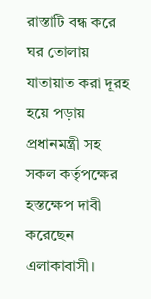রাস্তাটি বন্ধ করে ঘর তোলায় যাতায়াত করা দূরহ হয়ে পড়ায় প্রধানমন্ত্রী সহ সকল কর্তৃপক্ষের হস্তক্ষেপ দাবী করেছেন এলাকাবাসী।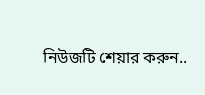নিউজটি শেয়ার করুন..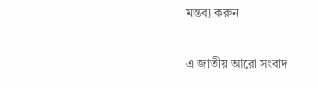মন্তব্য করুন

এ জাতীয় আরো সংবাদ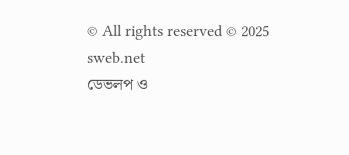© All rights reserved © 2025 sweb.net
ডেভলপ ও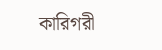কারিগরী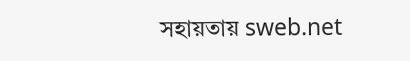সহায়তায় sweb.net